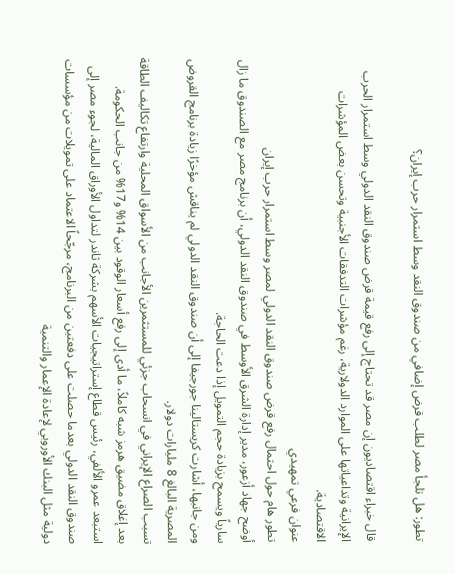تطور: هل تلجأ مصر لطلب قرض إضافي من صندوق النقد وسط استمرار حرب إيران؟

قال خبراء اقتصاديون إن مصر قد تحتاج إلى رفع قيمة قرض صندوق النقد الدولي وسط استمرار الحرب الإيرانية وتداعياتها على الموارد الدولارية، رغم مؤشرات التدفقات الأجنبية وتحسن بعض المؤشرات الاقتصادية.
عنوان فرعي تمهيدي
تطور هام حول احتمال رفع قرض صندوق النقد الدولي لمصر وسط استمرار حرب إيران
أوضح جهاد أزعور، مدير إدارة الشرق الأوسط في صندوق النقد الدولي، أن برنامج مصر مع الصندوق ما زال سارياً ويسمح بزيادة حجم التمويل إذا دعت الحاجة.
ومن جانبها، أشارت كريستالينا جورجيفا إلى أن صندوق النقد الدولي لم يناقش مؤخرًا زيادة برنامج القروض المصرية البالغ 8 مليارات دولار.
تسبب الصراع الإيراني في انسحاب جزئي للمستثمرين الأجانب من الأسواق المحلية وارتفاع تكاليف الطاقة بعد إغلاق مضيق هرمز شبه كاملاً، ما أدى إلى رفع أسعار الوقود بين 14% و17% من جانب الحكومة.
استبعد عمرو الألفي، رئيس قطاع إستراتيجيات الأسهم بشركة ثاندر لتداول الأوراق المالية، لجوء مصر إلى صندوق النقد الدولي بعدما حصلت على دفعتين من البرنامج، مرجّحاً الاعتماد على تمويلات من مؤسسات دولية مثل البنك الأوروبي لإعادة الإعمار والتنمية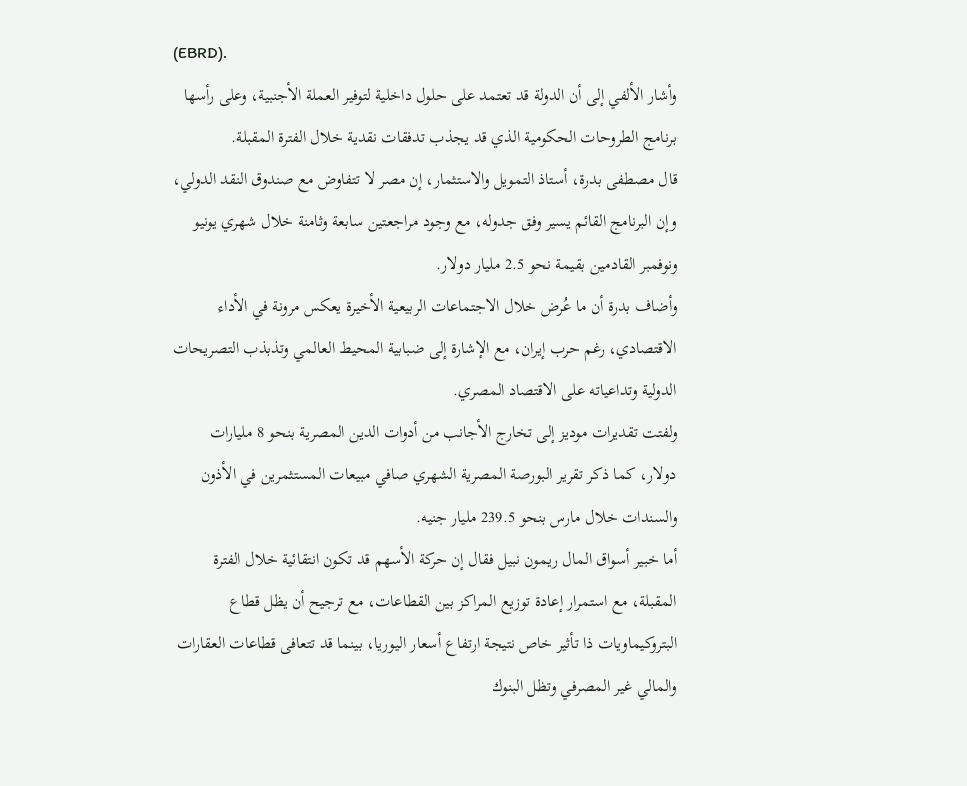(EBRD).
وأشار الألفي إلى أن الدولة قد تعتمد على حلول داخلية لتوفير العملة الأجنبية، وعلى رأسها برنامج الطروحات الحكومية الذي قد يجذب تدفقات نقدية خلال الفترة المقبلة.
قال مصطفى بدرة، أستاذ التمويل والاستثمار، إن مصر لا تتفاوض مع صندوق النقد الدولي، وإن البرنامج القائم يسير وفق جدوله، مع وجود مراجعتين سابعة وثامنة خلال شهري يونيو ونوفمبر القادمين بقيمة نحو 2.5 مليار دولار.
وأضاف بدرة أن ما عُرض خلال الاجتماعات الربيعية الأخيرة يعكس مرونة في الأداء الاقتصادي، رغم حرب إيران، مع الإشارة إلى ضبابية المحيط العالمي وتذبذب التصريحات الدولية وتداعياته على الاقتصاد المصري.
ولفتت تقديرات موديز إلى تخارج الأجانب من أدوات الدين المصرية بنحو 8 مليارات دولار، كما ذكر تقرير البورصة المصرية الشهري صافي مبيعات المستثمرين في الأذون والسندات خلال مارس بنحو 239.5 مليار جنيه.
أما خبير أسواق المال ريمون نبيل فقال إن حركة الأسهم قد تكون انتقائية خلال الفترة المقبلة، مع استمرار إعادة توزيع المراكز بين القطاعات، مع ترجيح أن يظل قطاع البتروكيماويات ذا تأثير خاص نتيجة ارتفاع أسعار اليوريا، بينما قد تتعافى قطاعات العقارات والمالي غير المصرفي وتظل البنوك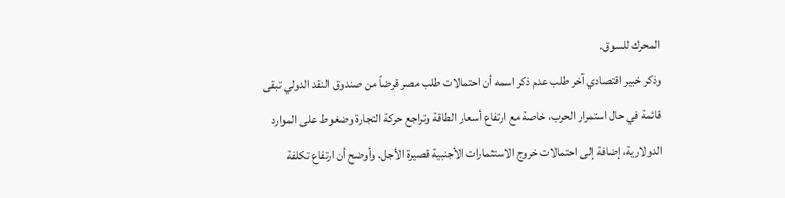المحرك للسوق.
وذكر خبير اقتصادي آخر طلب عدم ذكر اسمه أن احتمالات طلب مصر قرضاً من صندوق النقد الدولي تبقى قائمة في حال استمرار الحرب، خاصة مع ارتفاع أسعار الطاقة وتراجع حركة التجارة وضغوط على الموارد الدولارية، إضافة إلى احتمالات خروج الاستثمارات الأجنبية قصيرة الأجل. وأوضح أن ارتفاع تكلفة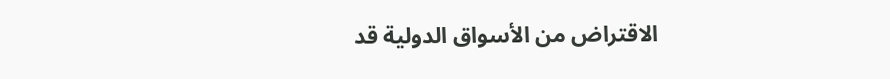الاقتراض من الأسواق الدولية قد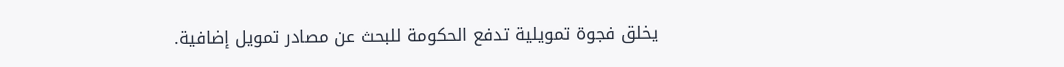يخلق فجوة تمويلية تدفع الحكومة للبحث عن مصادر تمويل إضافية.